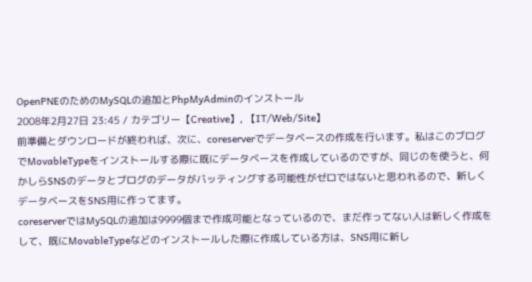OpenPNEのためのMySQLの追加とPhpMyAdminのインストール
2008年2月27日 23:45 / カテゴリー【Creative】, 【IT/Web/Site】
前準備とダウンロードが終われば、次に、coreserverでデータベースの作成を行います。私はこのブログでMovableTypeをインストールする際に既にデータベースを作成しているのですが、同じのを使うと、何かしらSNSのデータとブログのデータがバッティングする可能性がゼロではないと思われるので、新しくデータベースをSNS用に作ってます。
coreserverではMySQLの追加は9999個まで作成可能となっているので、まだ作ってない人は新しく作成をして、既にMovableTypeなどのインストールした際に作成している方は、SNS用に新し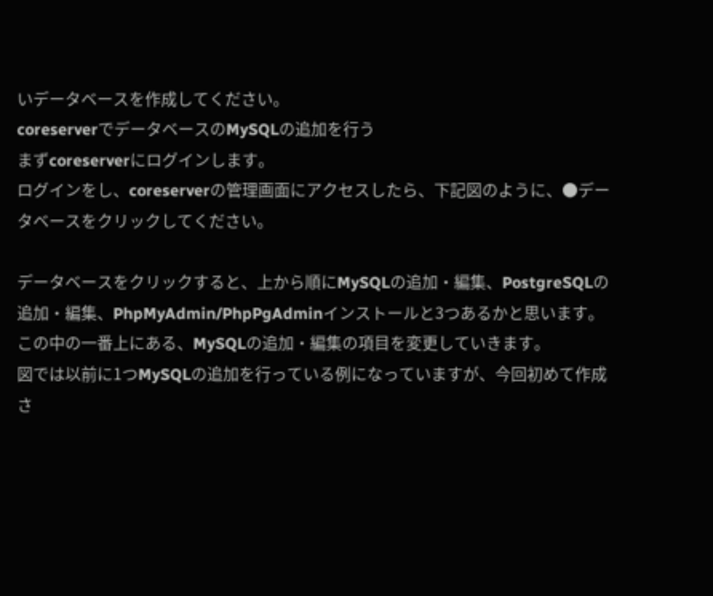いデータベースを作成してください。
coreserverでデータベースのMySQLの追加を行う
まずcoreserverにログインします。
ログインをし、coreserverの管理画面にアクセスしたら、下記図のように、●データベースをクリックしてください。

データベースをクリックすると、上から順にMySQLの追加・編集、PostgreSQLの追加・編集、PhpMyAdmin/PhpPgAdminインストールと3つあるかと思います。
この中の一番上にある、MySQLの追加・編集の項目を変更していきます。
図では以前に1つMySQLの追加を行っている例になっていますが、今回初めて作成さ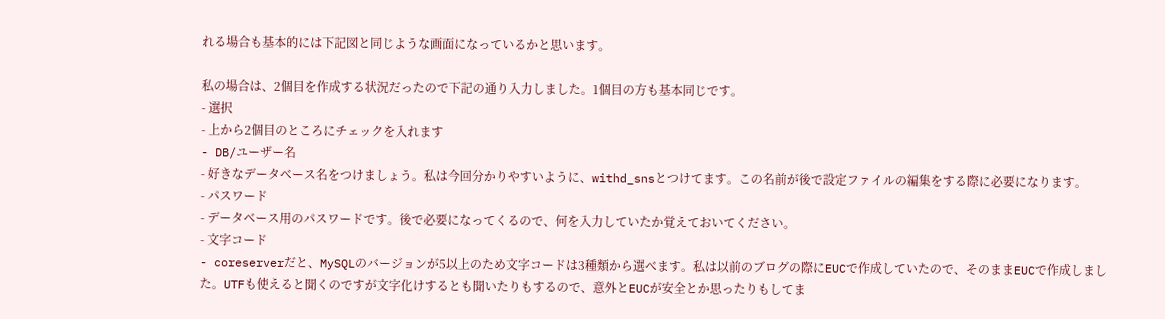れる場合も基本的には下記図と同じような画面になっているかと思います。

私の場合は、2個目を作成する状況だったので下記の通り入力しました。1個目の方も基本同じです。
- 選択
- 上から2個目のところにチェックを入れます
- DB/ユーザー名
- 好きなデータベース名をつけましょう。私は今回分かりやすいように、withd_snsとつけてます。この名前が後で設定ファイルの編集をする際に必要になります。
- パスワード
- データベース用のパスワードです。後で必要になってくるので、何を入力していたか覚えておいてください。
- 文字コード
- coreserverだと、MySQLのバージョンが5以上のため文字コードは3種類から選べます。私は以前のブログの際にEUCで作成していたので、そのままEUCで作成しました。UTFも使えると聞くのですが文字化けするとも聞いたりもするので、意外とEUCが安全とか思ったりもしてま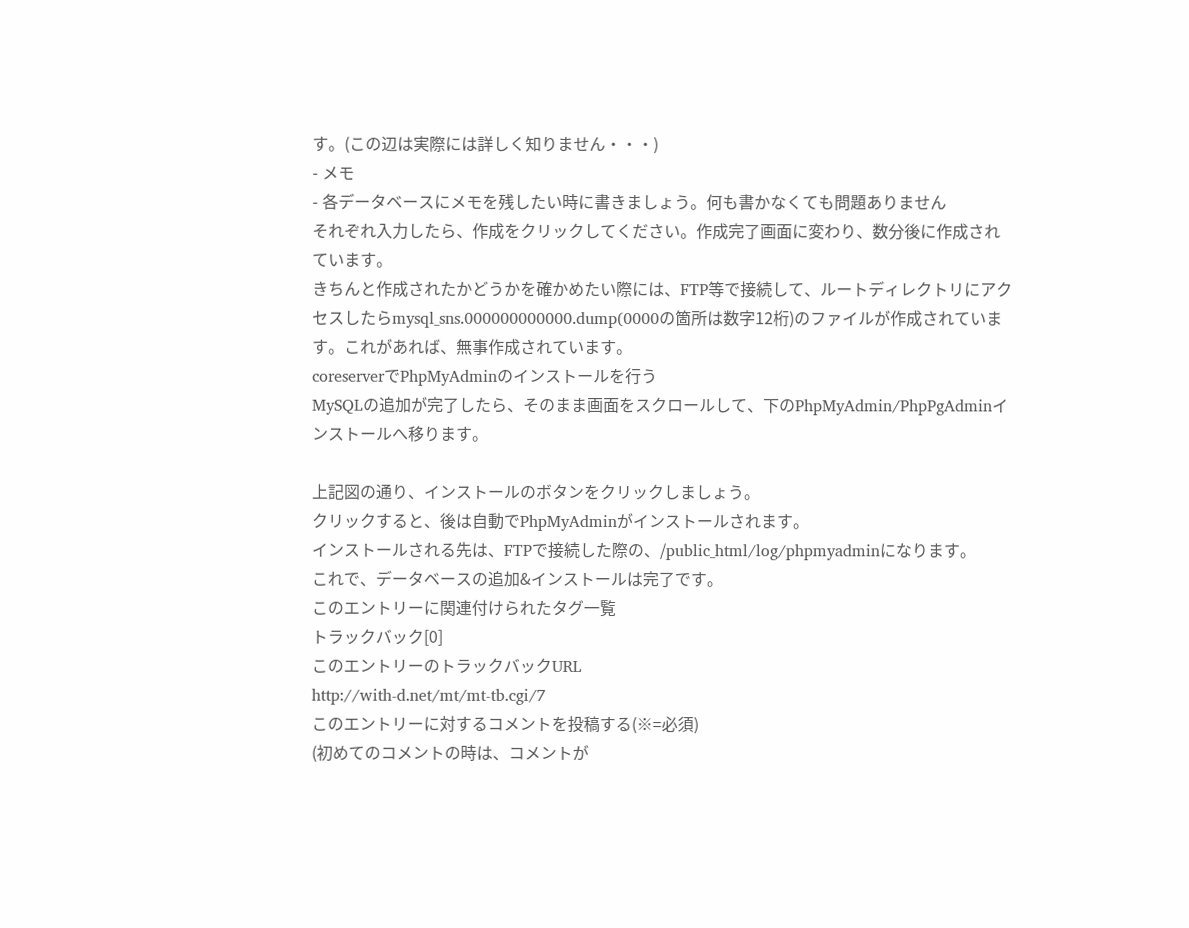す。(この辺は実際には詳しく知りません・・・)
- メモ
- 各データベースにメモを残したい時に書きましょう。何も書かなくても問題ありません
それぞれ入力したら、作成をクリックしてください。作成完了画面に変わり、数分後に作成されています。
きちんと作成されたかどうかを確かめたい際には、FTP等で接続して、ルートディレクトリにアクセスしたらmysql_sns.000000000000.dump(0000の箇所は数字12桁)のファイルが作成されています。これがあれば、無事作成されています。
coreserverでPhpMyAdminのインストールを行う
MySQLの追加が完了したら、そのまま画面をスクロールして、下のPhpMyAdmin/PhpPgAdminインストールへ移ります。

上記図の通り、インストールのボタンをクリックしましょう。
クリックすると、後は自動でPhpMyAdminがインストールされます。
インストールされる先は、FTPで接続した際の、/public_html/log/phpmyadminになります。
これで、データベースの追加&インストールは完了です。
このエントリーに関連付けられたタグ一覧
トラックバック[0]
このエントリーのトラックバックURL
http://with-d.net/mt/mt-tb.cgi/7
このエントリーに対するコメントを投稿する(※=必須)
(初めてのコメントの時は、コメントが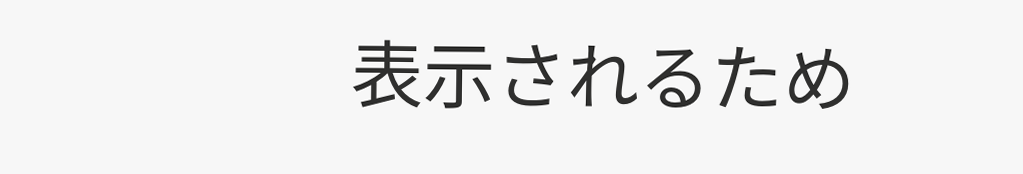表示されるため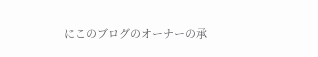にこのブログのオーナーの承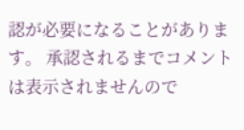認が必要になることがあります。 承認されるまでコメントは表示されませんので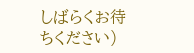しばらくお待ちください)